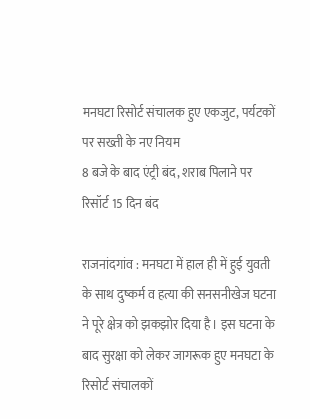मनघटा रिसोर्ट संचालक हुए एकजुट, पर्यटकों पर सख्ती के नए नियम
8 बजे के बाद एंट्री बंद, शराब पिलाने पर रिसॉर्ट 15 दिन बंद

राजनांदगांव : मनघटा में हाल ही में हुई युवती के साथ दुष्कर्म व हत्या की सनसनीखेज घटना ने पूरे क्षेत्र को झकझोर दिया है। इस घटना के बाद सुरक्षा को लेकर जागरूक हुए मनघटा के रिसोर्ट संचालकों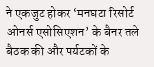ने एकजुट होकर ‘मनघटा रिसोर्ट ओनर्स एसोसिएशन’ के बैनर तले बैठक की और पर्यटकों के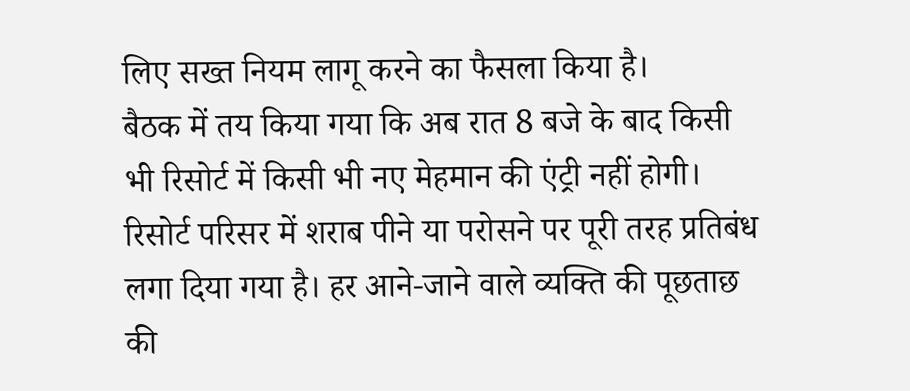लिए सख्त नियम लागू करने का फैसला किया है।
बैठक में तय किया गया कि अब रात 8 बजे के बाद किसी भी रिसोर्ट में किसी भी नए मेहमान की एंट्री नहीं होगी। रिसोर्ट परिसर में शराब पीने या परोसने पर पूरी तरह प्रतिबंध लगा दिया गया है। हर आने-जाने वाले व्यक्ति की पूछताछ की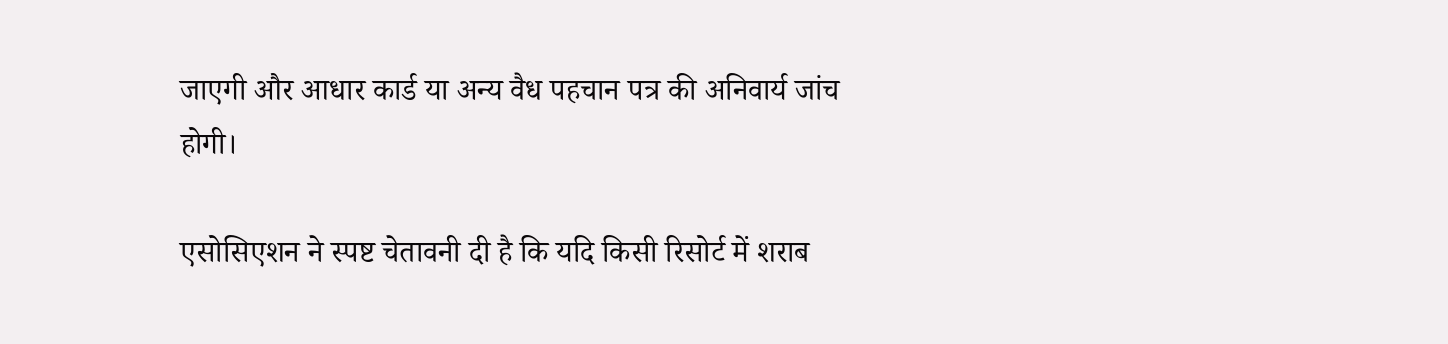जाएगी और आधार कार्ड या अन्य वैध पहचान पत्र की अनिवार्य जांच होगी।

एसोसिएशन ने स्पष्ट चेतावनी दी है कि यदि किसी रिसोर्ट में शराब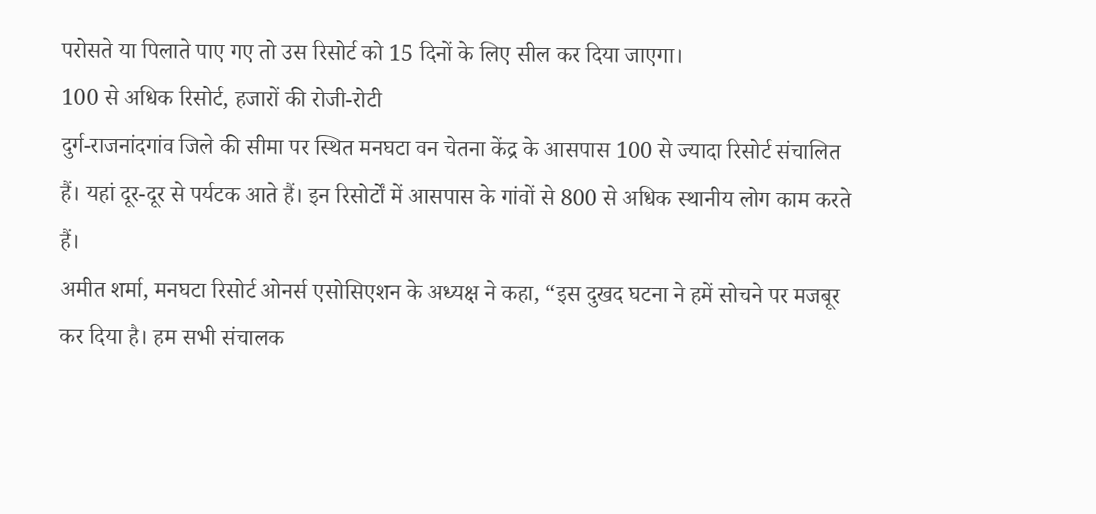परोसते या पिलाते पाए गए तो उस रिसोर्ट को 15 दिनों के लिए सील कर दिया जाएगा।
100 से अधिक रिसोर्ट, हजारों की रोजी-रोटी
दुर्ग-राजनांदगांव जिले की सीमा पर स्थित मनघटा वन चेतना केंद्र के आसपास 100 से ज्यादा रिसोर्ट संचालित हैं। यहां दूर-दूर से पर्यटक आते हैं। इन रिसोर्टों में आसपास के गांवों से 800 से अधिक स्थानीय लोग काम करते हैं।
अमीत शर्मा, मनघटा रिसोर्ट ओनर्स एसोसिएशन के अध्यक्ष ने कहा, “इस दुखद घटना ने हमें सोचने पर मजबूर कर दिया है। हम सभी संचालक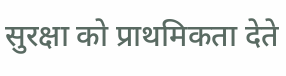सुरक्षा को प्राथमिकता देते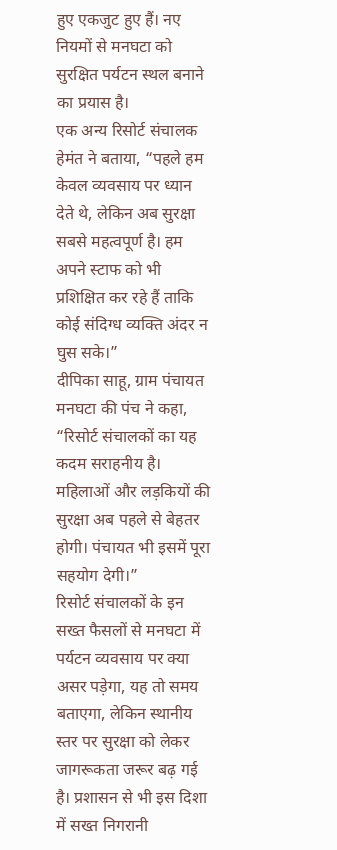हुए एकजुट हुए हैं। नए नियमों से मनघटा को सुरक्षित पर्यटन स्थल बनाने का प्रयास है।
एक अन्य रिसोर्ट संचालक हेमंत ने बताया, “पहले हम केवल व्यवसाय पर ध्यान देते थे, लेकिन अब सुरक्षा सबसे महत्वपूर्ण है। हम अपने स्टाफ को भी प्रशिक्षित कर रहे हैं ताकि कोई संदिग्ध व्यक्ति अंदर न घुस सके।”
दीपिका साहू, ग्राम पंचायत मनघटा की पंच ने कहा, “रिसोर्ट संचालकों का यह कदम सराहनीय है। महिलाओं और लड़कियों की सुरक्षा अब पहले से बेहतर होगी। पंचायत भी इसमें पूरा सहयोग देगी।”
रिसोर्ट संचालकों के इन सख्त फैसलों से मनघटा में पर्यटन व्यवसाय पर क्या असर पड़ेगा, यह तो समय बताएगा, लेकिन स्थानीय स्तर पर सुरक्षा को लेकर जागरूकता जरूर बढ़ गई है। प्रशासन से भी इस दिशा में सख्त निगरानी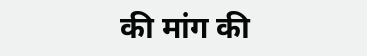की मांग की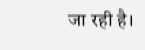जा रही है।